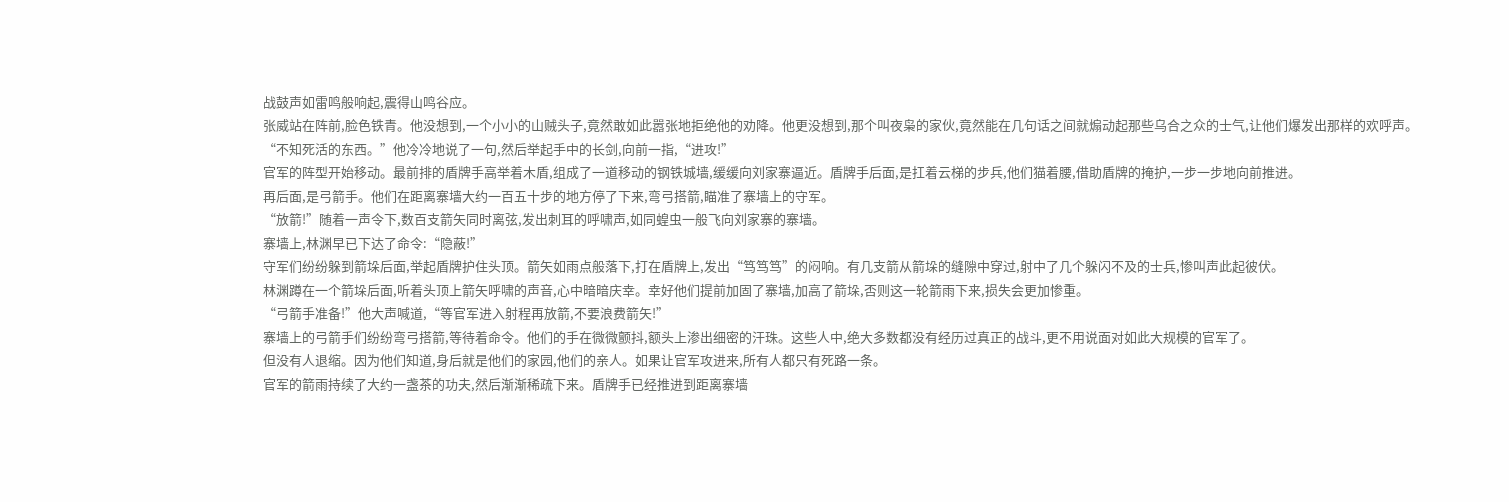战鼓声如雷鸣般响起,震得山鸣谷应。
张威站在阵前,脸色铁青。他没想到,一个小小的山贼头子,竟然敢如此嚣张地拒绝他的劝降。他更没想到,那个叫夜枭的家伙,竟然能在几句话之间就煽动起那些乌合之众的士气,让他们爆发出那样的欢呼声。
“不知死活的东西。”他冷冷地说了一句,然后举起手中的长剑,向前一指,“进攻!”
官军的阵型开始移动。最前排的盾牌手高举着木盾,组成了一道移动的钢铁城墙,缓缓向刘家寨逼近。盾牌手后面,是扛着云梯的步兵,他们猫着腰,借助盾牌的掩护,一步一步地向前推进。
再后面,是弓箭手。他们在距离寨墙大约一百五十步的地方停了下来,弯弓搭箭,瞄准了寨墙上的守军。
“放箭!”随着一声令下,数百支箭矢同时离弦,发出刺耳的呼啸声,如同蝗虫一般飞向刘家寨的寨墙。
寨墙上,林渊早已下达了命令:“隐蔽!”
守军们纷纷躲到箭垛后面,举起盾牌护住头顶。箭矢如雨点般落下,打在盾牌上,发出“笃笃笃”的闷响。有几支箭从箭垛的缝隙中穿过,射中了几个躲闪不及的士兵,惨叫声此起彼伏。
林渊蹲在一个箭垛后面,听着头顶上箭矢呼啸的声音,心中暗暗庆幸。幸好他们提前加固了寨墙,加高了箭垛,否则这一轮箭雨下来,损失会更加惨重。
“弓箭手准备!”他大声喊道,“等官军进入射程再放箭,不要浪费箭矢!”
寨墙上的弓箭手们纷纷弯弓搭箭,等待着命令。他们的手在微微颤抖,额头上渗出细密的汗珠。这些人中,绝大多数都没有经历过真正的战斗,更不用说面对如此大规模的官军了。
但没有人退缩。因为他们知道,身后就是他们的家园,他们的亲人。如果让官军攻进来,所有人都只有死路一条。
官军的箭雨持续了大约一盏茶的功夫,然后渐渐稀疏下来。盾牌手已经推进到距离寨墙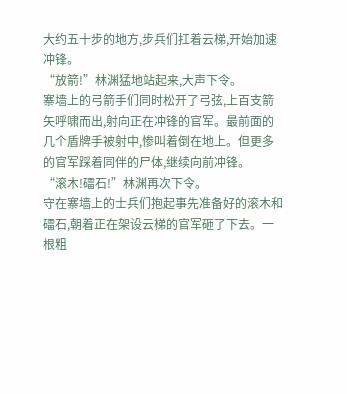大约五十步的地方,步兵们扛着云梯,开始加速冲锋。
“放箭!”林渊猛地站起来,大声下令。
寨墙上的弓箭手们同时松开了弓弦,上百支箭矢呼啸而出,射向正在冲锋的官军。最前面的几个盾牌手被射中,惨叫着倒在地上。但更多的官军踩着同伴的尸体,继续向前冲锋。
“滚木!礌石!”林渊再次下令。
守在寨墙上的士兵们抱起事先准备好的滚木和礌石,朝着正在架设云梯的官军砸了下去。一根粗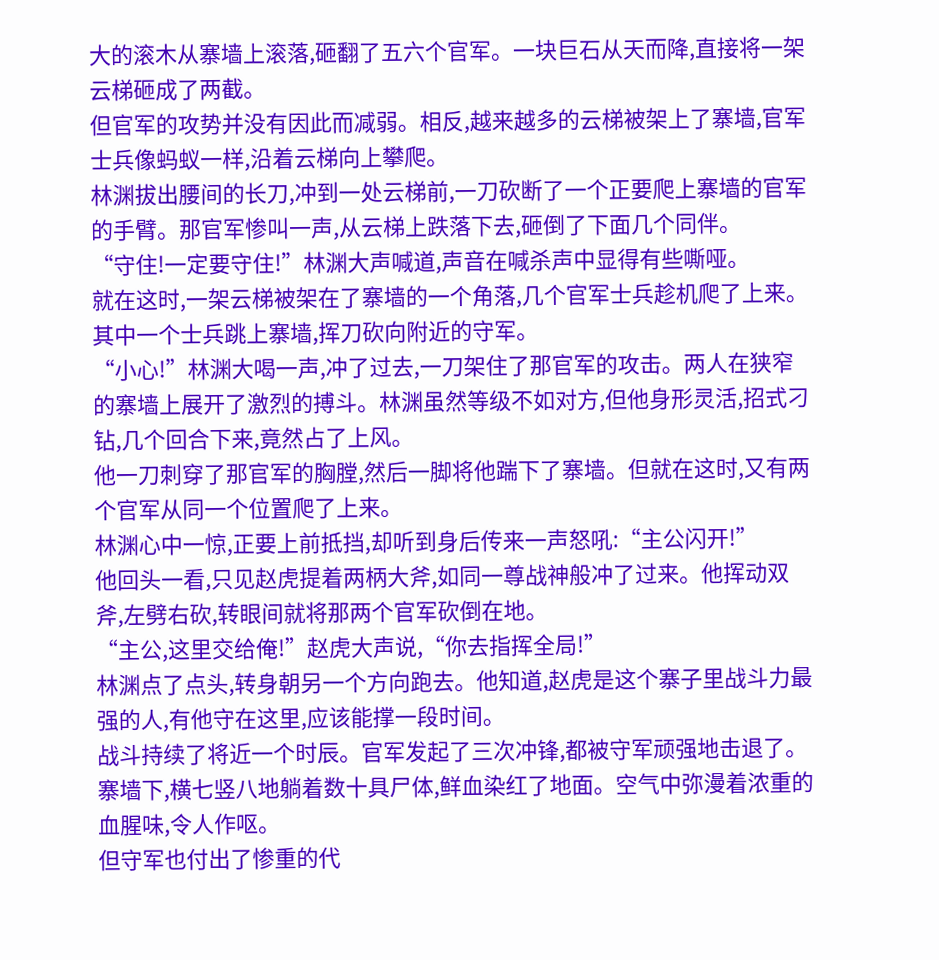大的滚木从寨墙上滚落,砸翻了五六个官军。一块巨石从天而降,直接将一架云梯砸成了两截。
但官军的攻势并没有因此而减弱。相反,越来越多的云梯被架上了寨墙,官军士兵像蚂蚁一样,沿着云梯向上攀爬。
林渊拔出腰间的长刀,冲到一处云梯前,一刀砍断了一个正要爬上寨墙的官军的手臂。那官军惨叫一声,从云梯上跌落下去,砸倒了下面几个同伴。
“守住!一定要守住!”林渊大声喊道,声音在喊杀声中显得有些嘶哑。
就在这时,一架云梯被架在了寨墙的一个角落,几个官军士兵趁机爬了上来。其中一个士兵跳上寨墙,挥刀砍向附近的守军。
“小心!”林渊大喝一声,冲了过去,一刀架住了那官军的攻击。两人在狭窄的寨墙上展开了激烈的搏斗。林渊虽然等级不如对方,但他身形灵活,招式刁钻,几个回合下来,竟然占了上风。
他一刀刺穿了那官军的胸膛,然后一脚将他踹下了寨墙。但就在这时,又有两个官军从同一个位置爬了上来。
林渊心中一惊,正要上前抵挡,却听到身后传来一声怒吼:“主公闪开!”
他回头一看,只见赵虎提着两柄大斧,如同一尊战神般冲了过来。他挥动双斧,左劈右砍,转眼间就将那两个官军砍倒在地。
“主公,这里交给俺!”赵虎大声说,“你去指挥全局!”
林渊点了点头,转身朝另一个方向跑去。他知道,赵虎是这个寨子里战斗力最强的人,有他守在这里,应该能撑一段时间。
战斗持续了将近一个时辰。官军发起了三次冲锋,都被守军顽强地击退了。寨墙下,横七竖八地躺着数十具尸体,鲜血染红了地面。空气中弥漫着浓重的血腥味,令人作呕。
但守军也付出了惨重的代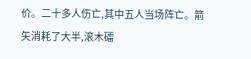价。二十多人伤亡,其中五人当场阵亡。箭矢消耗了大半,滚木礌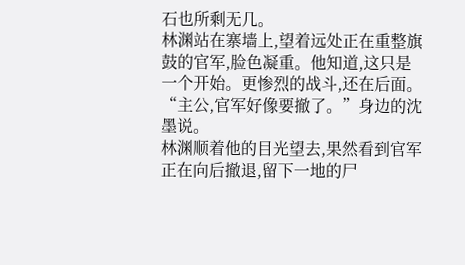石也所剩无几。
林渊站在寨墙上,望着远处正在重整旗鼓的官军,脸色凝重。他知道,这只是一个开始。更惨烈的战斗,还在后面。
“主公,官军好像要撤了。”身边的沈墨说。
林渊顺着他的目光望去,果然看到官军正在向后撤退,留下一地的尸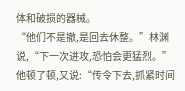体和破损的器械。
“他们不是撤,是回去休整。”林渊说,“下一次进攻,恐怕会更猛烈。”
他顿了顿,又说:“传令下去,抓紧时间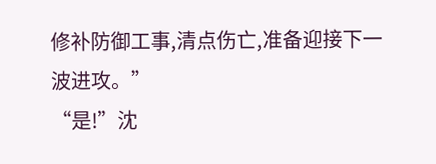修补防御工事,清点伤亡,准备迎接下一波进攻。”
“是!”沈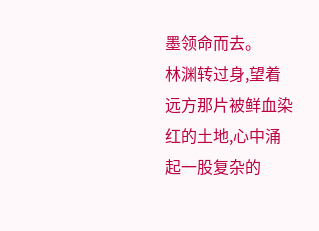墨领命而去。
林渊转过身,望着远方那片被鲜血染红的土地,心中涌起一股复杂的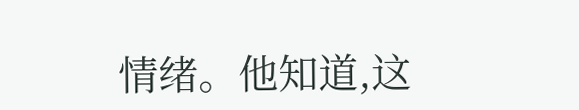情绪。他知道,这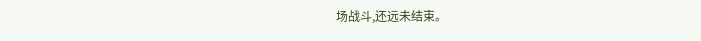场战斗,还远未结束。